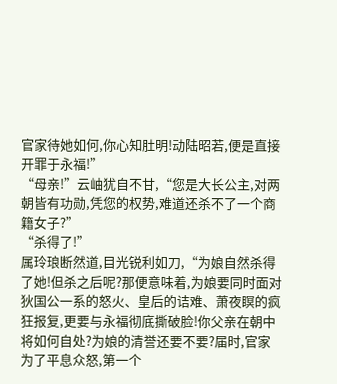官家待她如何,你心知肚明!动陆昭若,便是直接开罪于永福!”
“母亲!”云岫犹自不甘,“您是大长公主,对两朝皆有功勋,凭您的权势,难道还杀不了一个商籍女子?”
“杀得了!”
属玲琅断然道,目光锐利如刀,“为娘自然杀得了她!但杀之后呢?那便意味着,为娘要同时面对狄国公一系的怒火、皇后的诘难、萧夜瞑的疯狂报复,更要与永福彻底撕破脸!你父亲在朝中将如何自处?为娘的清誉还要不要?届时,官家为了平息众怒,第一个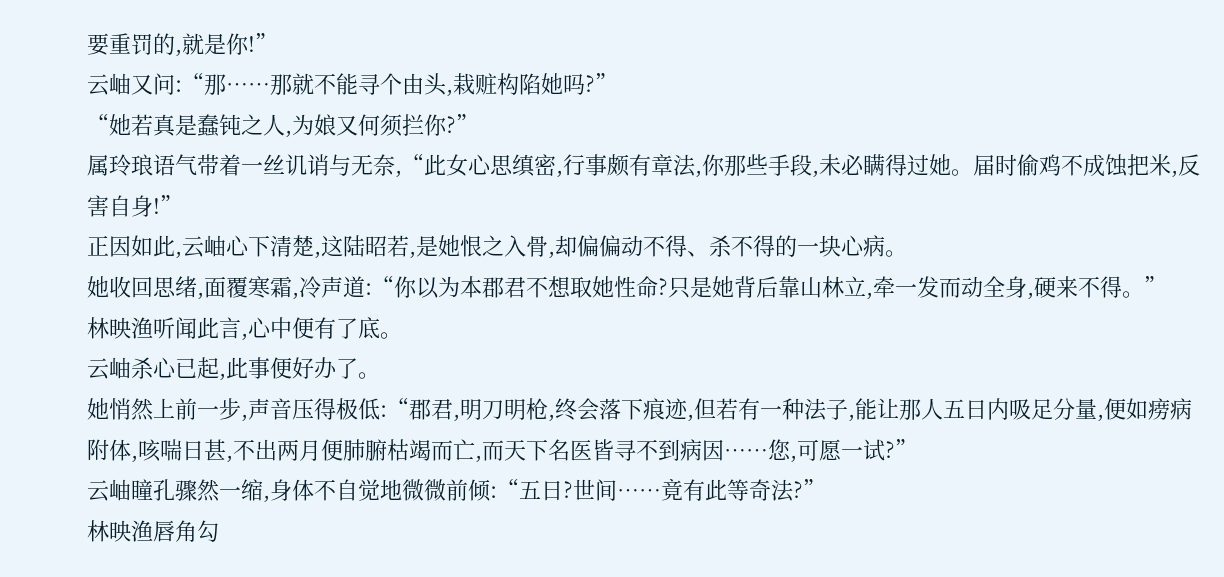要重罚的,就是你!”
云岫又问:“那……那就不能寻个由头,栽赃构陷她吗?”
“她若真是蠢钝之人,为娘又何须拦你?”
属玲琅语气带着一丝讥诮与无奈,“此女心思缜密,行事颇有章法,你那些手段,未必瞒得过她。届时偷鸡不成蚀把米,反害自身!”
正因如此,云岫心下清楚,这陆昭若,是她恨之入骨,却偏偏动不得、杀不得的一块心病。
她收回思绪,面覆寒霜,冷声道:“你以为本郡君不想取她性命?只是她背后靠山林立,牵一发而动全身,硬来不得。”
林映渔听闻此言,心中便有了底。
云岫杀心已起,此事便好办了。
她悄然上前一步,声音压得极低:“郡君,明刀明枪,终会落下痕迹,但若有一种法子,能让那人五日内吸足分量,便如痨病附体,咳喘日甚,不出两月便肺腑枯竭而亡,而天下名医皆寻不到病因……您,可愿一试?”
云岫瞳孔骤然一缩,身体不自觉地微微前倾:“五日?世间……竟有此等奇法?”
林映渔唇角勾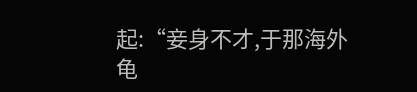起:“妾身不才,于那海外龟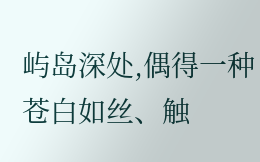屿岛深处,偶得一种苍白如丝、触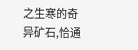之生寒的奇异矿石,恰通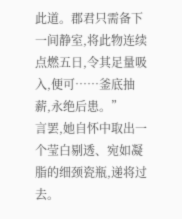此道。郡君只需备下一间静室,将此物连续点燃五日,令其足量吸入,便可……釜底抽薪,永绝后患。”
言罢,她自怀中取出一个莹白剔透、宛如凝脂的细颈瓷瓶,递将过去。